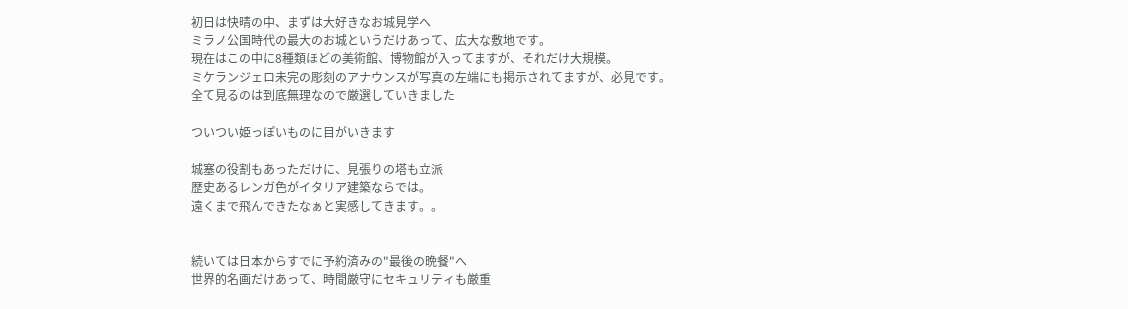初日は快晴の中、まずは大好きなお城見学へ
ミラノ公国時代の最大のお城というだけあって、広大な敷地です。
現在はこの中に8種類ほどの美術館、博物館が入ってますが、それだけ大規模。
ミケランジェロ未完の彫刻のアナウンスが写真の左端にも掲示されてますが、必見です。
全て見るのは到底無理なので厳選していきました

ついつい姫っぽいものに目がいきます

城塞の役割もあっただけに、見張りの塔も立派
歴史あるレンガ色がイタリア建築ならでは。
遠くまで飛んできたなぁと実感してきます。。


続いては日本からすでに予約済みの"最後の晩餐"へ
世界的名画だけあって、時間厳守にセキュリティも厳重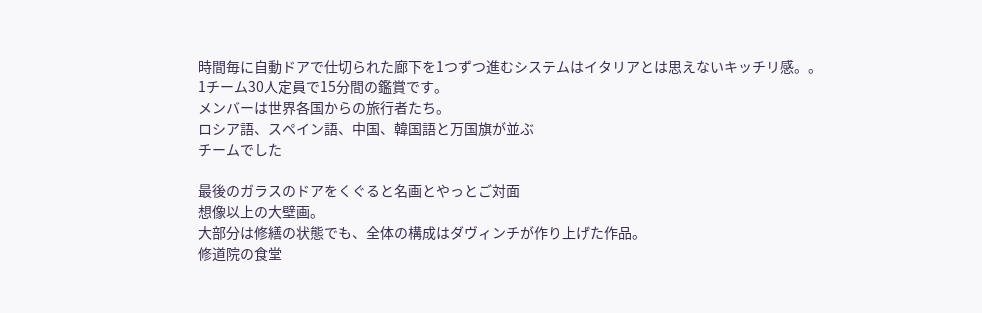時間毎に自動ドアで仕切られた廊下を1つずつ進むシステムはイタリアとは思えないキッチリ感。。
1チーム30人定員で15分間の鑑賞です。
メンバーは世界各国からの旅行者たち。
ロシア語、スペイン語、中国、韓国語と万国旗が並ぶ
チームでした

最後のガラスのドアをくぐると名画とやっとご対面
想像以上の大壁画。
大部分は修繕の状態でも、全体の構成はダヴィンチが作り上げた作品。
修道院の食堂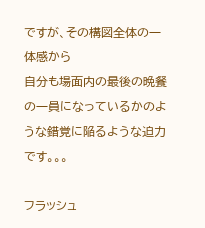ですが、その構図全体の一体感から
自分も場面内の最後の晩餐の一員になっているかのような錯覚に陥るような迫力です。。。

フラッシュ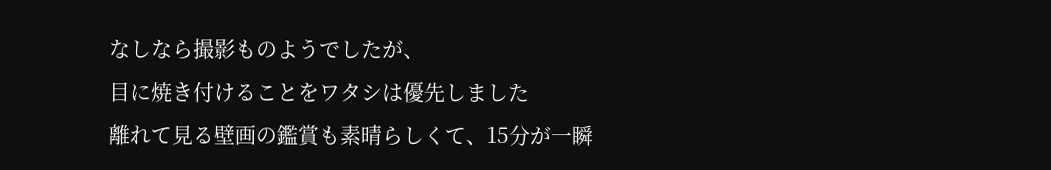なしなら撮影ものようでしたが、
目に焼き付けることをワタシは優先しました
離れて見る壁画の鑑賞も素晴らしくて、15分が一瞬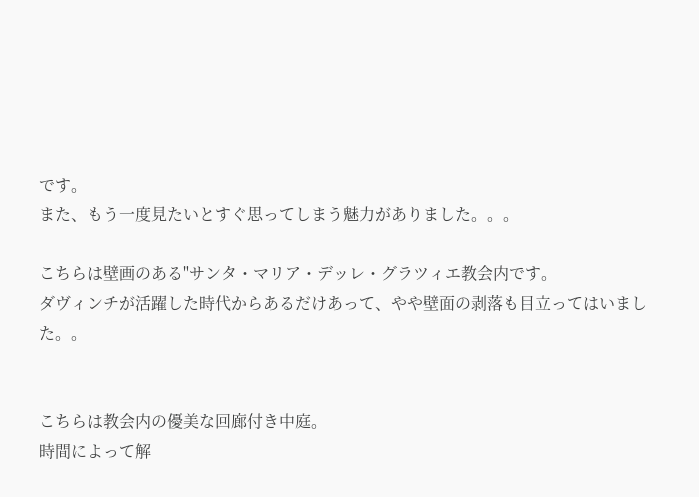です。
また、もう一度見たいとすぐ思ってしまう魅力がありました。。。

こちらは壁画のある"サンタ・マリア・デッレ・グラツィエ教会内です。
ダヴィンチが活躍した時代からあるだけあって、やや壁面の剥落も目立ってはいました。。


こちらは教会内の優美な回廊付き中庭。
時間によって解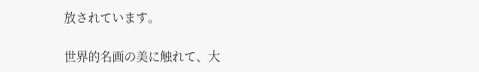放されています。

世界的名画の美に触れて、大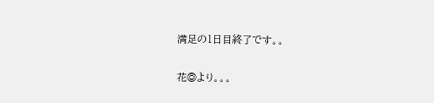満足の1日目終了です。。

花◎より。。。